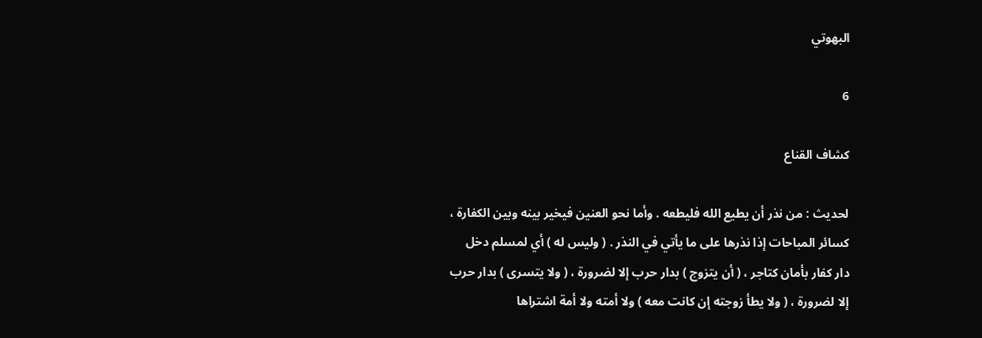البهوتي

6

كشاف القناع

لحديث : من نذر أن يطيع الله فليطعه . وأما نحو العنين فيخير بينه وبين الكفارة ، كسائر المباحات إذا نذرها على ما يأتي في النذر . ( وليس له ) أي لمسلم دخل دار كفار بأمان كتاجر ، ( أن يتزوج ) بدار حرب إلا لضرورة ، ( ولا يتسرى ) بدار حرب إلا لضرورة ، ( ولا يطأ زوجته إن كانت معه ) ولا أمته ولا أمة اشتراها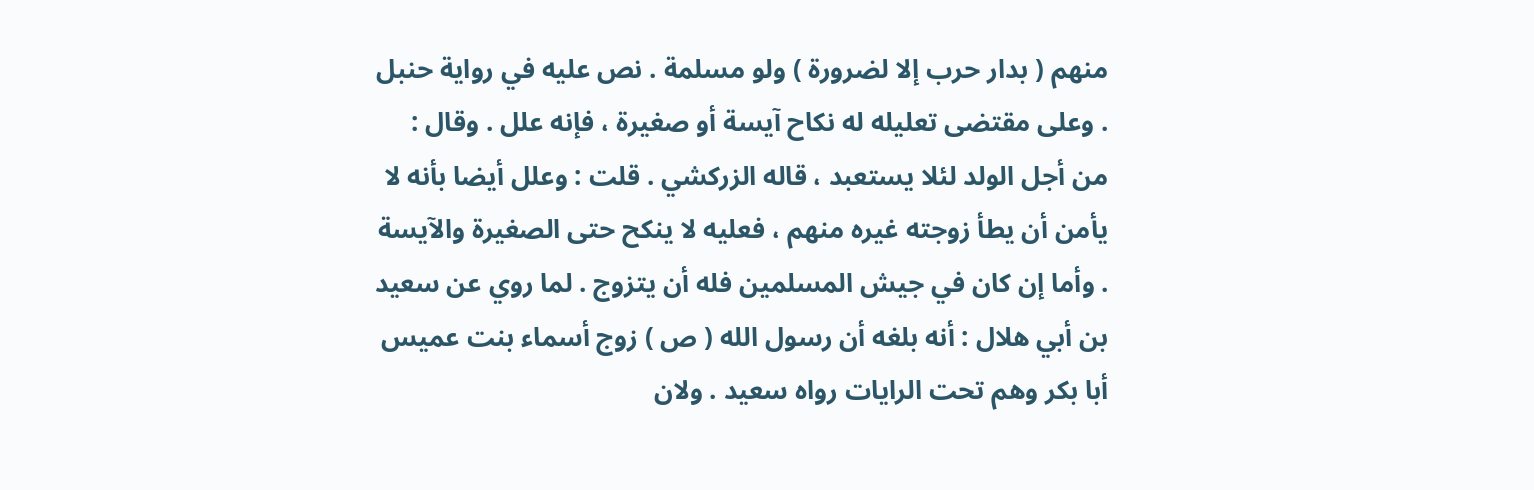منهم ( بدار حرب إلا لضرورة ) ولو مسلمة . نص عليه في رواية حنبل . وعلى مقتضى تعليله له نكاح آيسة أو صغيرة ، فإنه علل . وقال : من أجل الولد لئلا يستعبد ، قاله الزركشي . قلت : وعلل أيضا بأنه لا يأمن أن يطأ زوجته غيره منهم ، فعليه لا ينكح حتى الصغيرة والآيسة . وأما إن كان في جيش المسلمين فله أن يتزوج . لما روي عن سعيد بن أبي هلال : أنه بلغه أن رسول الله ( ص ) زوج أسماء بنت عميس أبا بكر وهم تحت الرايات رواه سعيد . ولان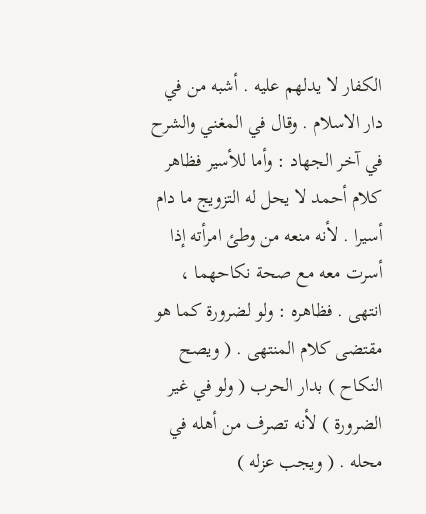الكفار لا يدلهم عليه . أشبه من في دار الاسلام . وقال في المغني والشرح في آخر الجهاد : وأما للأسير فظاهر كلام أحمد لا يحل له التزويج ما دام أسيرا . لأنه منعه من وطئ امرأته إذا أسرت معه مع صحة نكاحهما ، انتهى . فظاهره : ولو لضرورة كما هو مقتضى كلام المنتهى . ( ويصح النكاح ) بدار الحرب ( ولو في غير الضرورة ) لأنه تصرف من أهله في محله . ( ويجب عزله )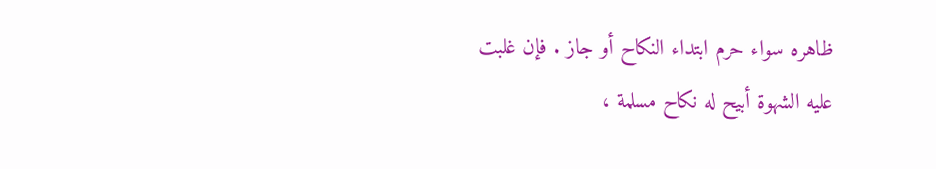ظاهره سواء حرم ابتداء النكاح أو جاز . فإن غلبت عليه الشهوة أبيح له نكاح مسلمة ،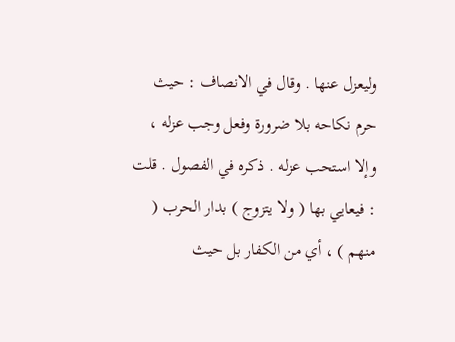وليعزل عنها . وقال في الانصاف : حيث حرم نكاحه بلا ضرورة وفعل وجب عزله ، وإلا استحب عزله . ذكره في الفصول . قلت : فيعايي بها ( ولا يتزوج ) بدار الحرب ( منهم ) ، أي من الكفار بل حيث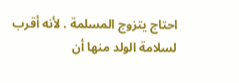احتاج يتزوج المسلمة . لأنه أقرب لسلامة الولد منها أن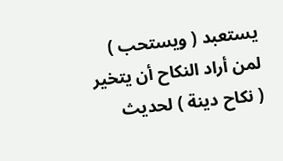يستعبد ( ويستحب ) لمن أراد النكاح أن يتخير ( نكاح دينة ) لحديث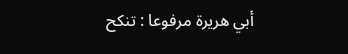أبي هريرة مرفوعا : تنكح